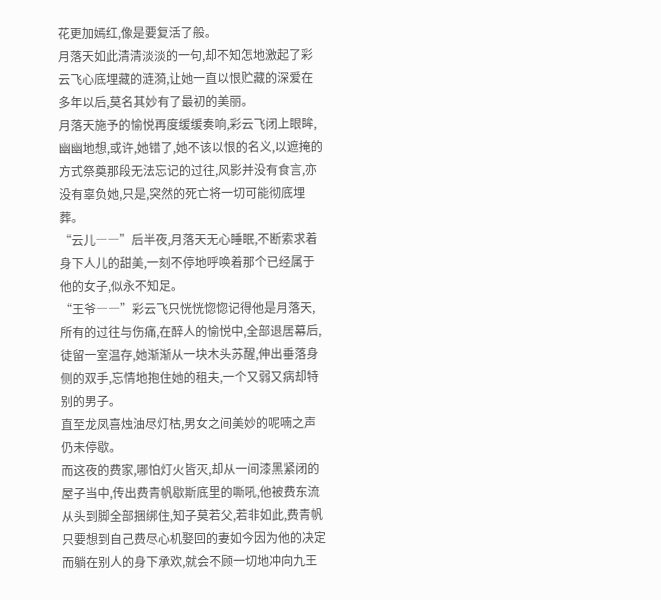花更加嫣红,像是要复活了般。
月落天如此清清淡淡的一句,却不知怎地激起了彩云飞心底埋藏的涟漪,让她一直以恨贮藏的深爱在多年以后,莫名其妙有了最初的美丽。
月落天施予的愉悦再度缓缓奏响,彩云飞闭上眼眸,幽幽地想,或许,她错了,她不该以恨的名义,以遮掩的方式祭奠那段无法忘记的过往,风影并没有食言,亦没有辜负她,只是,突然的死亡将一切可能彻底埋葬。
“云儿――”后半夜,月落天无心睡眠,不断索求着身下人儿的甜美,一刻不停地呼唤着那个已经属于他的女子,似永不知足。
“王爷――”彩云飞只恍恍惚惚记得他是月落天,所有的过往与伤痛,在醉人的愉悦中,全部退居幕后,徒留一室温存,她渐渐从一块木头苏醒,伸出垂落身侧的双手,忘情地抱住她的租夫,一个又弱又病却特别的男子。
直至龙凤喜烛油尽灯枯,男女之间美妙的呢喃之声仍未停歇。
而这夜的费家,哪怕灯火皆灭,却从一间漆黑紧闭的屋子当中,传出费青帆歇斯底里的嘶吼,他被费东流从头到脚全部捆绑住,知子莫若父,若非如此,费青帆只要想到自己费尽心机娶回的妻如今因为他的决定而躺在别人的身下承欢,就会不顾一切地冲向九王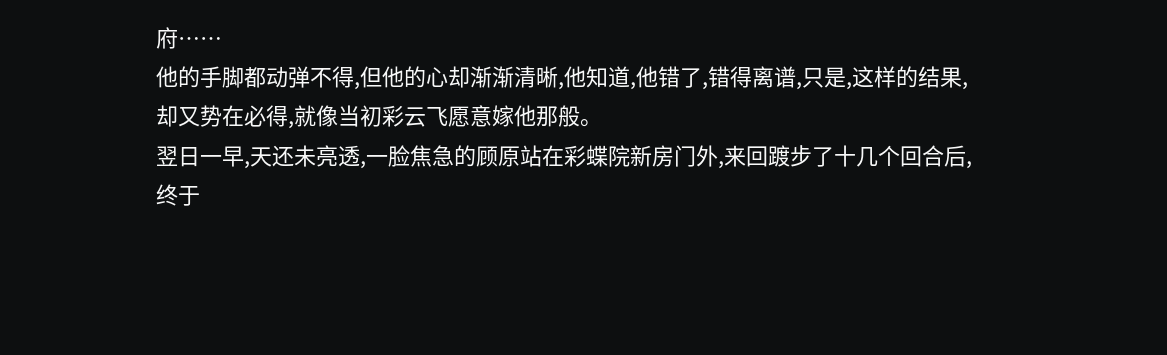府……
他的手脚都动弹不得,但他的心却渐渐清晰,他知道,他错了,错得离谱,只是,这样的结果,却又势在必得,就像当初彩云飞愿意嫁他那般。
翌日一早,天还未亮透,一脸焦急的顾原站在彩蝶院新房门外,来回踱步了十几个回合后,终于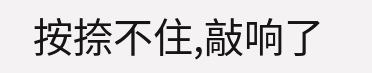按捺不住,敲响了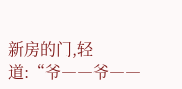新房的门,轻道:“爷――爷――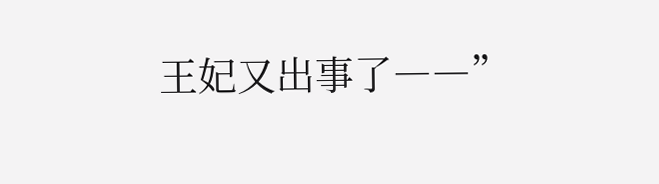王妃又出事了――”